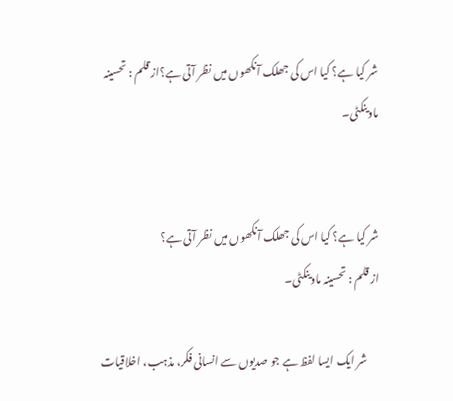شر کیا ہے؟ کیا اس کی جھلک آنکھوں میں نظر آتی ہے؟از قلم : تحسینہ ماوینکٹی۔


شر کیا ہے؟ کیا اس کی جھلک آنکھوں میں نظر آتی ہے؟
از قلم : تحسینہ ماوینکٹی۔

      شر ایک ایسا لفظ ہے جو صدیوں سے انسانی فکر، مذہب، اخلاقیات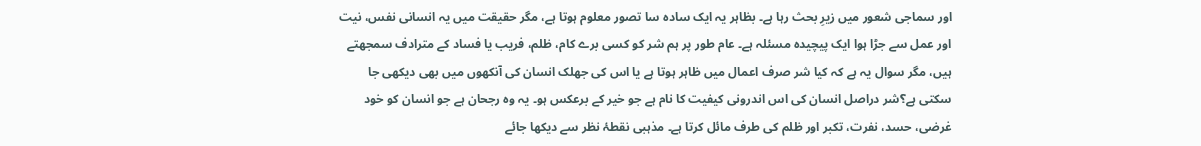اور سماجی شعور میں زیرِ بحث رہا ہے۔ بظاہر یہ ایک سادہ سا تصور معلوم ہوتا ہے، مگر حقیقت میں یہ انسانی نفس، نیت اور عمل سے جڑا ہوا ایک پیچیدہ مسئلہ ہے۔ عام طور پر ہم شر کو کسی برے کام، ظلم، فریب یا فساد کے مترادف سمجھتے ہیں، مگر سوال یہ ہے کہ کیا شر صرف اعمال میں ظاہر ہوتا ہے یا اس کی جھلک انسان کی آنکھوں میں بھی دیکھی جا سکتی ہے؟شر دراصل انسان کی اس اندرونی کیفیت کا نام ہے جو خیر کے برعکس ہو۔ یہ وہ رجحان ہے جو انسان کو خود غرضی، حسد، نفرت، تکبر اور ظلم کی طرف مائل کرتا ہے۔ مذہبی نقطۂ نظر سے دیکھا جائے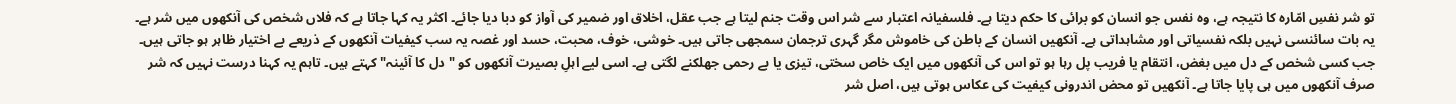تو شر نفسِ امّارہ کا نتیجہ ہے، وہ نفس جو انسان کو برائی کا حکم دیتا ہے۔ فلسفیانہ اعتبار سے شر اس وقت جنم لیتا ہے جب عقل، اخلاق اور ضمیر کی آواز کو دبا دیا جائے۔ اکثر یہ کہا جاتا ہے کہ فلاں شخص کی آنکھوں میں شر ہے۔ یہ بات سائنسی نہیں بلکہ نفسیاتی اور مشاہداتی ہے۔ آنکھیں انسان کے باطن کی خاموش مگر گہری ترجمان سمجھی جاتی ہیں۔ خوشی، خوف، محبت، حسد اور غصہ یہ سب کیفیات آنکھوں کے ذریعے بے اختیار ظاہر ہو جاتی ہیں۔ جب کسی شخص کے دل میں بغض، انتقام یا فریب پل رہا ہو تو اس کی آنکھوں میں ایک خاص سختی، تیزی یا بے رحمی جھلکنے لگتی ہے۔ اسی لیے اہلِ بصیرت آنکھوں کو "دل کا آئینہ" کہتے ہیں۔ تاہم یہ کہنا درست نہیں کہ شر صرف آنکھوں میں ہی پایا جاتا ہے۔ آنکھیں تو محض اندرونی کیفیت کی عکاس ہوتی ہیں، اصل شر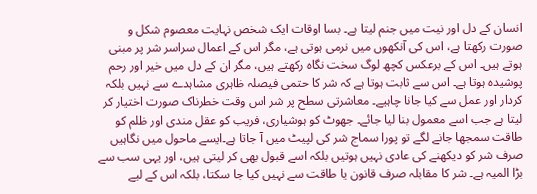انسان کے دل اور نیت میں جنم لیتا ہے۔ بسا اوقات ایک شخص نہایت معصوم شکل و صورت رکھتا ہے، اس کی آنکھوں میں نرمی ہوتی ہے، مگر اس کے اعمال سراسر شر پر مبنی ہوتے ہیں۔ اس کے برعکس کچھ لوگ سخت نگاہ رکھتے ہیں، مگر ان کے دل میں خیر اور رحم پوشیدہ ہوتا ہے۔ اس سے ثابت ہوتا ہے کہ شر کا حتمی فیصلہ ظاہری مشاہدے سے نہیں بلکہ کردار اور عمل سے کیا جانا چاہیے۔ معاشرتی سطح پر شر اس وقت خطرناک صورت اختیار کر لیتا ہے جب اسے معمول بنا لیا جائے۔ جھوٹ کو ہوشیاری، فریب کو عقل مندی اور ظلم کو طاقت سمجھا جانے لگے تو پورا سماج شر کی لپیٹ میں آ جاتا ہے۔ایسے ماحول میں نگاہیں صرف شر کو دیکھنے کی عادی نہیں ہوتیں بلکہ اسے قبول بھی کر لیتی ہیں، اور یہی سب سے بڑا المیہ ہے۔ شر کا مقابلہ صرف قانون یا طاقت سے نہیں کیا جا سکتا، بلکہ اس کے لیے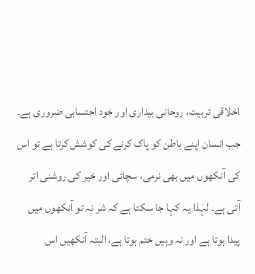اخلاقی تربیت، روحانی بیداری اور خود احتسابی ضروری ہے۔ جب انسان اپنے باطن کو پاک کرنے کی کوشش کرتا ہے تو اس کی آنکھوں میں بھی نرمی، سچائی اور خیر کی روشنی اتر آتی ہے۔ لہٰذا یہ کہا جا سکتا ہے کہ شر نہ تو آنکھوں میں پیدا ہوتا ہے اور نہ وہیں ختم ہوتا ہے، البتہ آنکھیں اس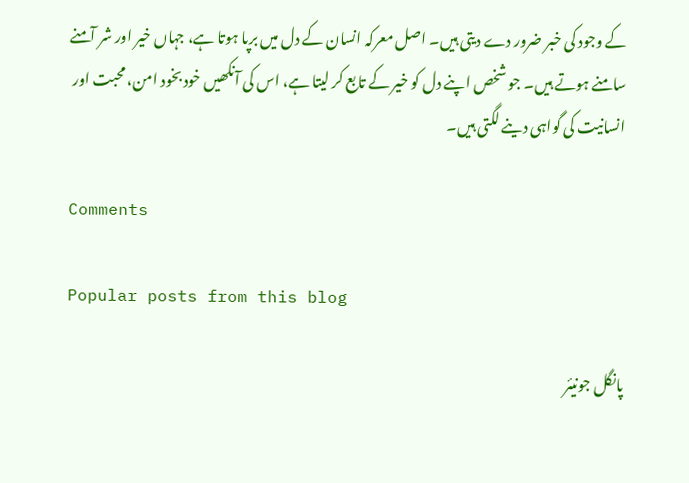کے وجود کی خبر ضرور دے دیتی ہیں۔ اصل معرکہ انسان کے دل میں برپا ہوتا ہے، جہاں خیر اور شر آمنے سامنے ہوتے ہیں۔ جو شخص اپنے دل کو خیر کے تابع کر لیتا ہے، اس کی آنکھیں خود بخود امن، محبت اور انسانیت کی گواہی دینے لگتی ہیں۔

Comments

Popular posts from this blog

پانگل جونیئر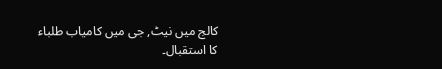کالج میں نیٹ, جی میں کامیاب طلباء کا استقبال۔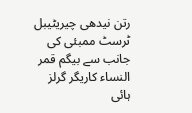رتن نیدھی چیریٹیبل ٹرسٹ ممبئی کی جانب سے بیگم قمر النساء کاریگر گرلز ہائی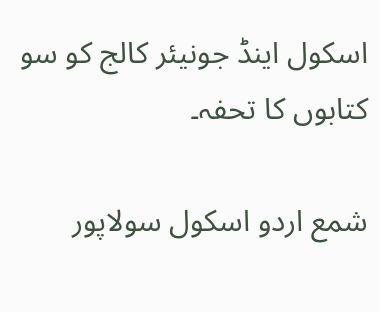اسکول اینڈ جونیئر کالج کو سو کتابوں کا تحفہ۔

شمع اردو اسکول سولاپور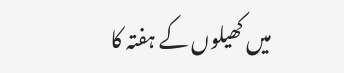میں کھیلوں کے ہفتہ کا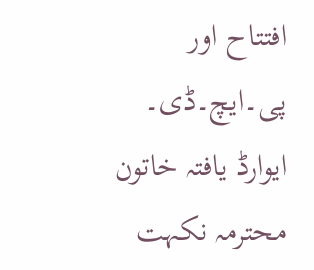افتتاح اور پی۔ایچ۔ڈی۔ ایوارڈ یافتہ خاتون محترمہ نکہت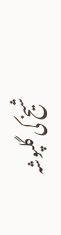شیخ کی گلپوشہ